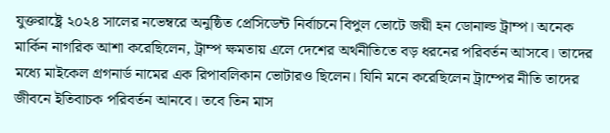যুক্তরাষ্ট্রে ২০২৪ সালের নভেম্বরে অনুষ্ঠিত প্রেসিডেন্ট নির্বাচনে বিপুল ভোটে জয়ী হন ডোনাল্ড ট্রাম্প। অনেক মার্কিন নাগরিক আশা করেছিলেন, ট্রাম্প ক্ষমতায় এলে দেশের অর্থনীতিতে বড় ধরনের পরিবর্তন আসবে। তাদের মধ্যে মাইকেল গ্রগনার্ড নামের এক রিপাবলিকান ভোটারও ছিলেন। যিনি মনে করেছিলেন ট্রাম্পের নীতি তাদের জীবনে ইতিবাচক পরিবর্তন আনবে। তবে তিন মাস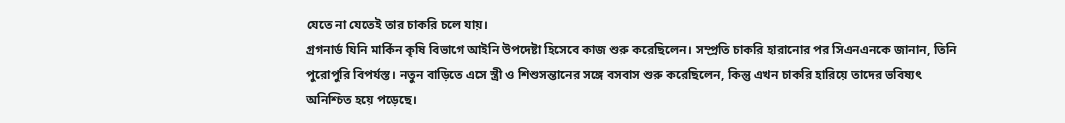যেতে না যেতেই তার চাকরি চলে যায়।
গ্রগনার্ড যিনি মার্কিন কৃষি বিভাগে আইনি উপদেষ্টা হিসেবে কাজ শুরু করেছিলেন। সম্প্রতি চাকরি হারানোর পর সিএনএনকে জানান, তিনি পুরোপুরি বিপর্যস্ত। নতুন বাড়িতে এসে স্ত্রী ও শিশুসন্তানের সঙ্গে বসবাস শুরু করেছিলেন, কিন্তু এখন চাকরি হারিয়ে তাদের ভবিষ্যৎ অনিশ্চিত হয়ে পড়েছে।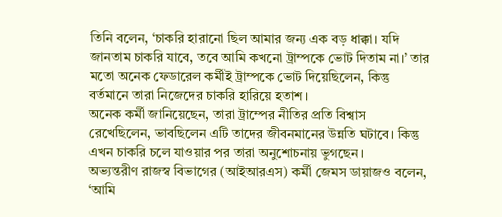তিনি বলেন, ‘চাকরি হারানো ছিল আমার জন্য এক বড় ধাক্কা। যদি জানতাম চাকরি যাবে, তবে আমি কখনো ট্রাম্পকে ভোট দিতাম না।’ তার মতো অনেক ফেডারেল কর্মীই ট্রাম্পকে ভোট দিয়েছিলেন, কিন্তু বর্তমানে তারা নিজেদের চাকরি হারিয়ে হতাশ।
অনেক কর্মী জানিয়েছেন, তারা ট্রাম্পের নীতির প্রতি বিশ্বাস রেখেছিলেন, ভাবছিলেন এটি তাদের জীবনমানের উন্নতি ঘটাবে। কিন্তু এখন চাকরি চলে যাওয়ার পর তারা অনুশোচনায় ভুগছেন।
অভ্যন্তরীণ রাজস্ব বিভাগের (আইআরএস) কর্মী জেমস ডায়াজও বলেন, ‘আমি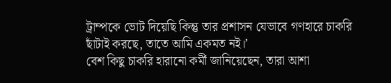ট্রাম্পকে ভোট দিয়েছি কিন্তু তার প্রশাসন যেভাবে গণহারে চাকরি ছাঁটাই করছে, তাতে আমি একমত নই।’
বেশ কিছু চাকরি হারানো কর্মী জানিয়েছেন, তারা আশা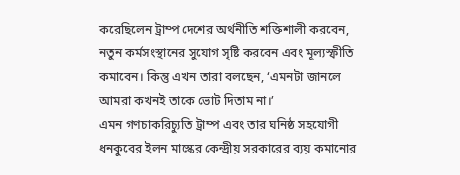করেছিলেন ট্রাম্প দেশের অর্থনীতি শক্তিশালী করবেন, নতুন কর্মসংস্থানের সুযোগ সৃষ্টি করবেন এবং মূল্যস্ফীতি কমাবেন। কিন্তু এখন তারা বলছেন, ‘এমনটা জানলে আমরা কখনই তাকে ভোট দিতাম না।’
এমন গণচাকরিচ্যুতি ট্রাম্প এবং তার ঘনিষ্ঠ সহযোগী ধনকুবের ইলন মাস্কের কেন্দ্রীয় সরকারের ব্যয় কমানোর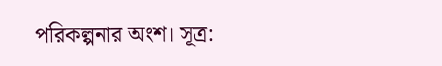পরিকল্পনার অংশ। সূত্র: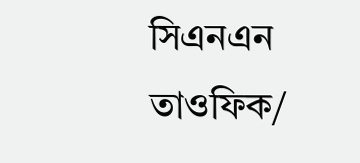সিএনএন
তাওফিক/